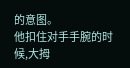的意图。
他扣住对手手腕的时候,大拇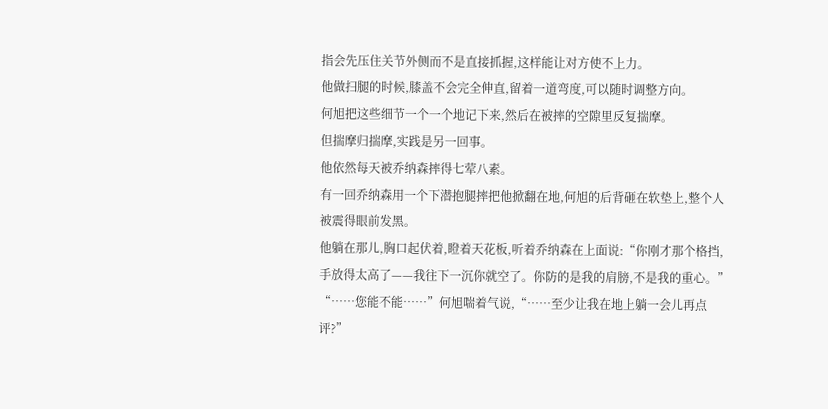指会先压住关节外侧而不是直接抓握,这样能让对方使不上力。
他做扫腿的时候,膝盖不会完全伸直,留着一道弯度,可以随时调整方向。
何旭把这些细节一个一个地记下来,然后在被摔的空隙里反复揣摩。
但揣摩归揣摩,实践是另一回事。
他依然每天被乔纳森摔得七荤八素。
有一回乔纳森用一个下潜抱腿摔把他掀翻在地,何旭的后背砸在软垫上,整个人被震得眼前发黑。
他躺在那儿,胸口起伏着,瞪着天花板,听着乔纳森在上面说:“你刚才那个格挡,手放得太高了——我往下一沉你就空了。你防的是我的肩膀,不是我的重心。”
“……您能不能……”何旭喘着气说,“……至少让我在地上躺一会儿再点评?”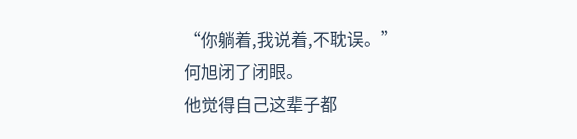“你躺着,我说着,不耽误。”
何旭闭了闭眼。
他觉得自己这辈子都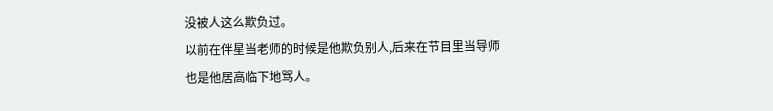没被人这么欺负过。
以前在伴星当老师的时候是他欺负别人,后来在节目里当导师也是他居高临下地骂人。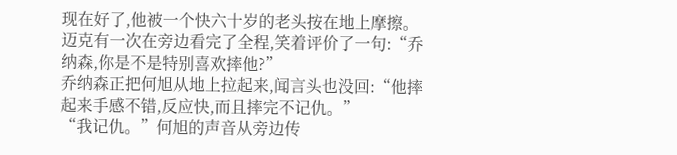现在好了,他被一个快六十岁的老头按在地上摩擦。
迈克有一次在旁边看完了全程,笑着评价了一句:“乔纳森,你是不是特别喜欢摔他?”
乔纳森正把何旭从地上拉起来,闻言头也没回:“他摔起来手感不错,反应快,而且摔完不记仇。”
“我记仇。”何旭的声音从旁边传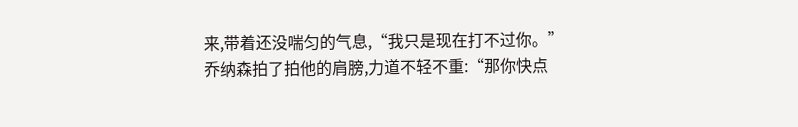来,带着还没喘匀的气息,“我只是现在打不过你。”
乔纳森拍了拍他的肩膀,力道不轻不重:“那你快点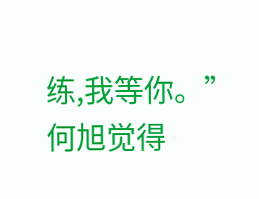练,我等你。”
何旭觉得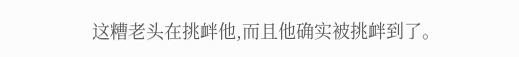这糟老头在挑衅他,而且他确实被挑衅到了。